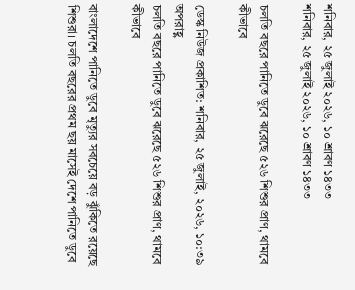শনিবার, ২৫ জুলাই ২০২৬, ১০ শ্রাবণ ১৪৩৩
শনিবার, ২৫ জুলাই ২০২৬, ১০ শ্রাবণ ১৪৩৩

চলতি বছরে পানিতে ডুবে ঝরেছে ৫২৬ শিশুর প্রাণ, থামবে কীভাবে

ডেস্ক নিউজ প্রকাশিত: শনিবার, ২৫ জুলাই, ২০২৬, ১০:৩৯ অপরাহ্ণ
চলতি বছরে পানিতে ডুবে ঝরেছে ৫২৬ শিশুর প্রাণ, থামবে কীভাবে

বাংলাদেশে পানিতে ডুবে মৃত্যুর সবচেয়ে বড় ঝুঁকিতে রয়েছে শিশুরা। চলতি বছরের প্রথম ছয় মাসেই দেশে পানিতে ডুবে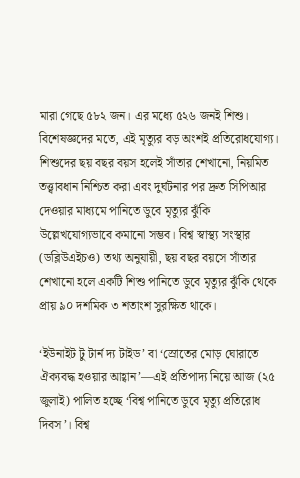মারা গেছে ৫৮২ জন। এর মধ্যে ৫২৬ জনই শিশু। বিশেষজ্ঞদের মতে, এই মৃত্যুর বড় অংশই প্রতিরোধযোগ্য। শিশুদের ছয় বছর বয়স হলেই সাঁতার শেখানো, নিয়মিত তত্ত্বাবধান নিশ্চিত করা এবং দুর্ঘটনার পর দ্রুত সিপিআর দেওয়ার মাধ্যমে পানিতে ডুবে মৃত্যুর ঝুঁকি উল্লেখযোগ্যভাবে কমানো সম্ভব। বিশ্ব স্বাস্থ্য সংস্থার (ডব্লিউএইচও) তথ্য অনুযায়ী, ছয় বছর বয়সে সাঁতার শেখানো হলে একটি শিশু পানিতে ডুবে মৃত্যুর ঝুঁকি থেকে প্রায় ৯০ দশমিক ৩ শতাংশ সুরক্ষিত থাকে।

‘ইউনাইট টু টার্ন দ্য টাইড’ বা ‘স্রোতের মোড় ঘোরাতে ঐক্যবদ্ধ হওয়ার আহ্বান’—এই প্রতিপাদ্য নিয়ে আজ (২৫ জুলাই) পালিত হচ্ছে ‘বিশ্ব পানিতে ডুবে মৃত্যু প্রতিরোধ দিবস’। বিশ্ব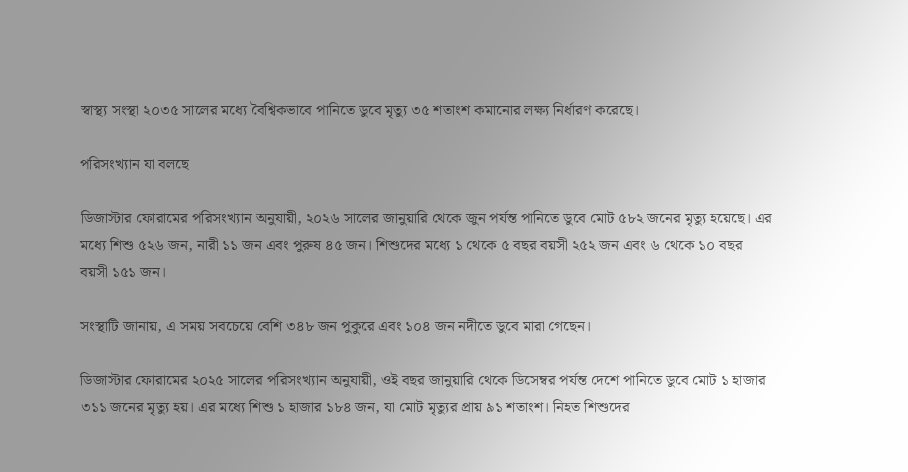স্বাস্থ্য সংস্থা ২০৩৫ সালের মধ্যে বৈশ্বিকভাবে পানিতে ডুবে মৃত্যু ৩৫ শতাংশ কমানোর লক্ষ্য নির্ধারণ করেছে।

পরিসংখ্যান যা বলছে

ডিজাস্টার ফোরামের পরিসংখ্যান অনুযায়ী, ২০২৬ সালের জানুয়ারি থেকে জুন পর্যন্ত পানিতে ডুবে মোট ৫৮২ জনের মৃত্যু হয়েছে। এর মধ্যে শিশু ৫২৬ জন, নারী ১১ জন এবং পুরুষ ৪৫ জন। শিশুদের মধ্যে ১ থেকে ৫ বছর বয়সী ২৫২ জন এবং ৬ থেকে ১০ বছর বয়সী ১৫১ জন।

সংস্থাটি জানায়, এ সময় সবচেয়ে বেশি ৩৪৮ জন পুকুরে এবং ১০৪ জন নদীতে ডুবে মারা গেছেন।

ডিজাস্টার ফোরামের ২০২৫ সালের পরিসংখ্যান অনুযায়ী, ওই বছর জানুয়ারি থেকে ডিসেম্বর পর্যন্ত দেশে পানিতে ডুবে মোট ১ হাজার ৩১১ জনের মৃত্যু হয়। এর মধ্যে শিশু ১ হাজার ১৮৪ জন, যা মোট মৃত্যুর প্রায় ৯১ শতাংশ। নিহত শিশুদের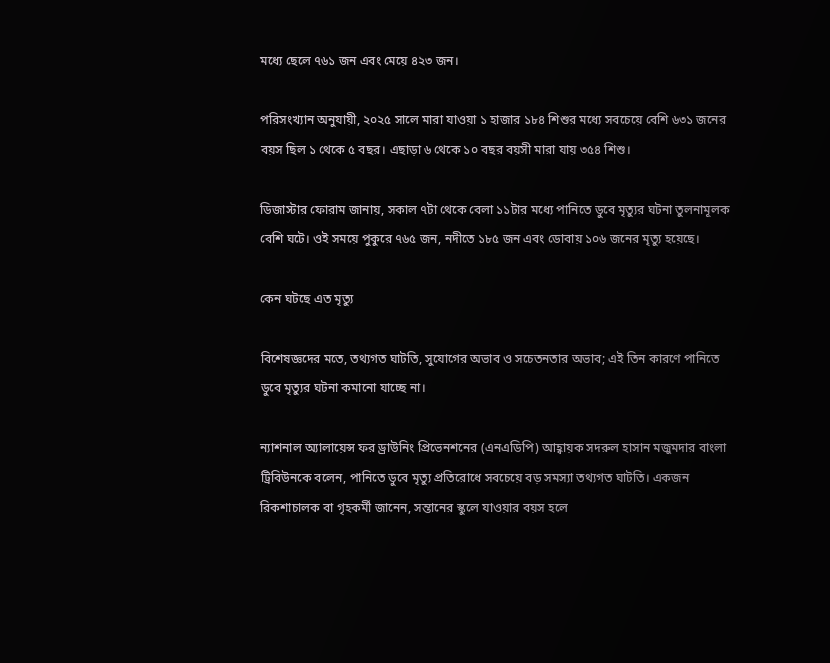মধ্যে ছেলে ৭৬১ জন এবং মেয়ে ৪২৩ জন।

পরিসংখ্যান অনুযায়ী, ২০২৫ সালে মারা যাওয়া ১ হাজার ১৮৪ শিশুর মধ্যে সবচেয়ে বেশি ৬৩১ জনের বয়স ছিল ১ থেকে ৫ বছর। এছাড়া ৬ থেকে ১০ বছর বয়সী মারা যায় ৩৫৪ শিশু।

ডিজাস্টার ফোরাম জানায়, সকাল ৭টা থেকে বেলা ১১টার মধ্যে পানিতে ডুবে মৃত্যুর ঘটনা তুলনামূলক বেশি ঘটে। ওই সময়ে পুকুরে ৭৬৫ জন, নদীতে ১৮৫ জন এবং ডোবায় ১০৬ জনের মৃত্যু হয়েছে।

কেন ঘটছে এত মৃত্যু

বিশেষজ্ঞদের মতে, তথ্যগত ঘাটতি, সুযোগের অভাব ও সচেতনতার অভাব; এই তিন কারণে পানিতে ডুবে মৃত্যুর ঘটনা কমানো যাচ্ছে না।

ন্যাশনাল অ্যালায়েন্স ফর ড্রাউনিং প্রিভেনশনের (এনএডিপি) আহ্বায়ক সদরুল হাসান মজুমদার বাংলা ট্রিবিউনকে বলেন, পানিতে ডুবে মৃত্যু প্রতিরোধে সবচেয়ে বড় সমস্যা তথ্যগত ঘাটতি। একজন রিকশাচালক বা গৃহকর্মী জানেন, সন্তানের স্কুলে যাওয়ার বয়স হলে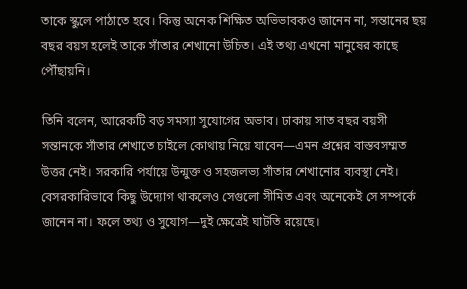তাকে স্কুলে পাঠাতে হবে। কিন্তু অনেক শিক্ষিত অভিভাবকও জানেন না, সন্তানের ছয় বছর বয়স হলেই তাকে সাঁতার শেখানো উচিত। এই তথ্য এখনো মানুষের কাছে পৌঁছায়নি।

তিনি বলেন, আরেকটি বড় সমস্যা সুযোগের অভাব। ঢাকায় সাত বছর বয়সী সন্তানকে সাঁতার শেখাতে চাইলে কোথায় নিয়ে যাবেন—এমন প্রশ্নের বাস্তবসম্মত উত্তর নেই। সরকারি পর্যায়ে উন্মুক্ত ও সহজলভ্য সাঁতার শেখানোর ব্যবস্থা নেই। বেসরকারিভাবে কিছু উদ্যোগ থাকলেও সেগুলো সীমিত এবং অনেকেই সে সম্পর্কে জানেন না। ফলে তথ্য ও সুযোগ—দুই ক্ষেত্রেই ঘাটতি রয়েছে।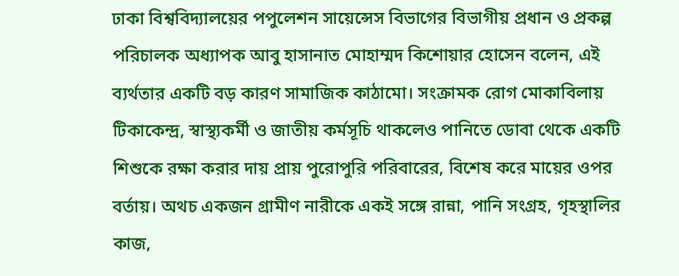ঢাকা বিশ্ববিদ্যালয়ের পপুলেশন সায়েন্সেস বিভাগের বিভাগীয় প্রধান ও প্রকল্প পরিচালক অধ্যাপক আবু হাসানাত মোহাম্মদ কিশোয়ার হোসেন বলেন, এই ব্যর্থতার একটি বড় কারণ সামাজিক কাঠামো। সংক্রামক রোগ মোকাবিলায় টিকাকেন্দ্র, স্বাস্থ্যকর্মী ও জাতীয় কর্মসূচি থাকলেও পানিতে ডোবা থেকে একটি শিশুকে রক্ষা করার দায় প্রায় পুরোপুরি পরিবারের, বিশেষ করে মায়ের ওপর বর্তায়। অথচ একজন গ্রামীণ নারীকে একই সঙ্গে রান্না, পানি সংগ্রহ, গৃহস্থালির কাজ,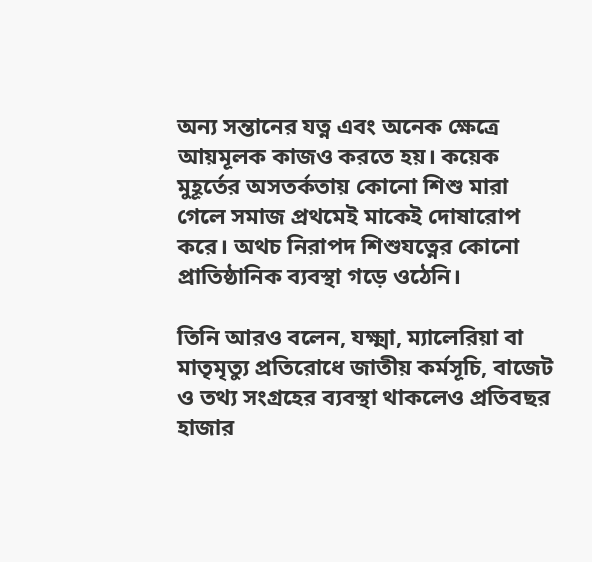অন্য সন্তানের যত্ন এবং অনেক ক্ষেত্রে আয়মূলক কাজও করতে হয়। কয়েক মুহূর্তের অসতর্কতায় কোনো শিশু মারা গেলে সমাজ প্রথমেই মাকেই দোষারোপ করে। অথচ নিরাপদ শিশুযত্নের কোনো প্রাতিষ্ঠানিক ব্যবস্থা গড়ে ওঠেনি।

তিনি আরও বলেন, যক্ষ্মা, ম্যালেরিয়া বা মাতৃমৃত্যু প্রতিরোধে জাতীয় কর্মসূচি, বাজেট ও তথ্য সংগ্রহের ব্যবস্থা থাকলেও প্রতিবছর হাজার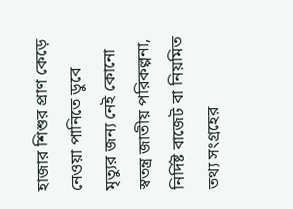হাজার শিশুর প্রাণ কেড়ে নেওয়া পানিতে ডুবে মৃত্যুর জন্য নেই কোনো স্বতন্ত্র জাতীয় পরিকল্পনা, নির্দিষ্ট বাজেট বা নিয়মিত তথ্য সংগ্রহের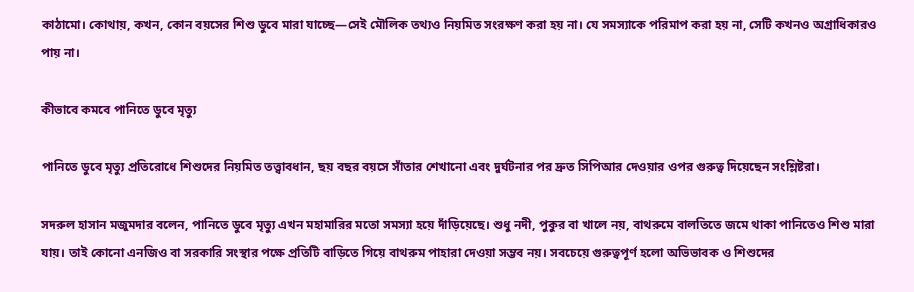কাঠামো। কোথায়, কখন, কোন বয়সের শিশু ডুবে মারা যাচ্ছে—সেই মৌলিক তথ্যও নিয়মিত সংরক্ষণ করা হয় না। যে সমস্যাকে পরিমাপ করা হয় না, সেটি কখনও অগ্রাধিকারও পায় না।

কীভাবে কমবে পানিতে ডুবে মৃত্যু

পানিতে ডুবে মৃত্যু প্রতিরোধে শিশুদের নিয়মিত তত্ত্বাবধান, ছয় বছর বয়সে সাঁতার শেখানো এবং দুর্ঘটনার পর দ্রুত সিপিআর দেওয়ার ওপর গুরুত্ব দিয়েছেন সংশ্লিষ্টরা।

সদরুল হাসান মজুমদার বলেন, পানিতে ডুবে মৃত্যু এখন মহামারির মতো সমস্যা হয়ে দাঁড়িয়েছে। শুধু নদী, পুকুর বা খালে নয়, বাথরুমে বালতিতে জমে থাকা পানিতেও শিশু মারা যায়। তাই কোনো এনজিও বা সরকারি সংস্থার পক্ষে প্রতিটি বাড়িতে গিয়ে বাথরুম পাহারা দেওয়া সম্ভব নয়। সবচেয়ে গুরুত্বপূর্ণ হলো অভিভাবক ও শিশুদের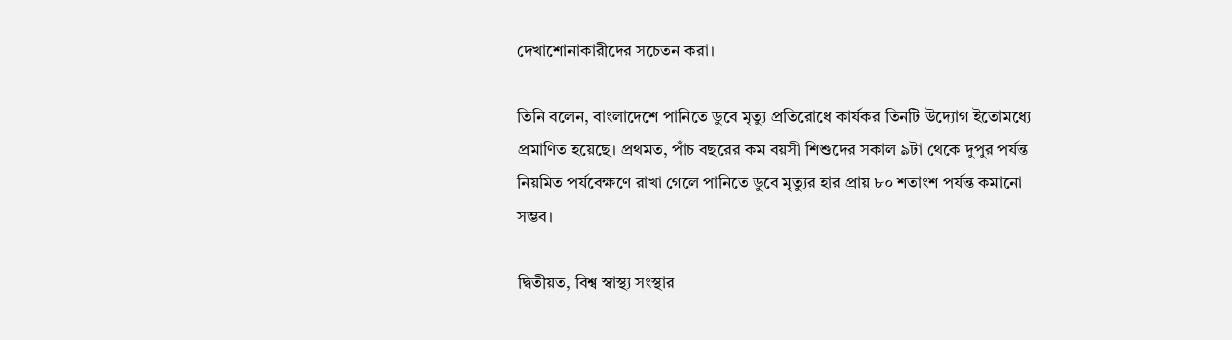দেখাশোনাকারীদের সচেতন করা।

তিনি বলেন, বাংলাদেশে পানিতে ডুবে মৃত্যু প্রতিরোধে কার্যকর তিনটি উদ্যোগ ইতোমধ্যে প্রমাণিত হয়েছে। প্রথমত, পাঁচ বছরের কম বয়সী শিশুদের সকাল ৯টা থেকে দুপুর পর্যন্ত নিয়মিত পর্যবেক্ষণে রাখা গেলে পানিতে ডুবে মৃত্যুর হার প্রায় ৮০ শতাংশ পর্যন্ত কমানো সম্ভব।

দ্বিতীয়ত, বিশ্ব স্বাস্থ্য সংস্থার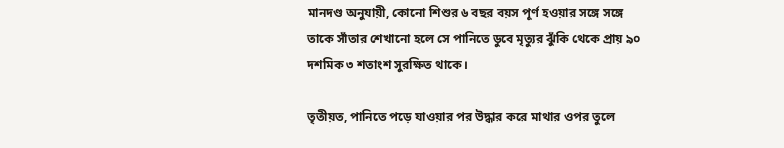মানদণ্ড অনুযায়ী, কোনো শিশুর ৬ বছর বয়স পূর্ণ হওয়ার সঙ্গে সঙ্গে তাকে সাঁতার শেখানো হলে সে পানিতে ডুবে মৃত্যুর ঝুঁকি থেকে প্রায় ৯০ দশমিক ৩ শতাংশ সুরক্ষিত থাকে।

তৃতীয়ত, পানিতে পড়ে যাওয়ার পর উদ্ধার করে মাথার ওপর তুলে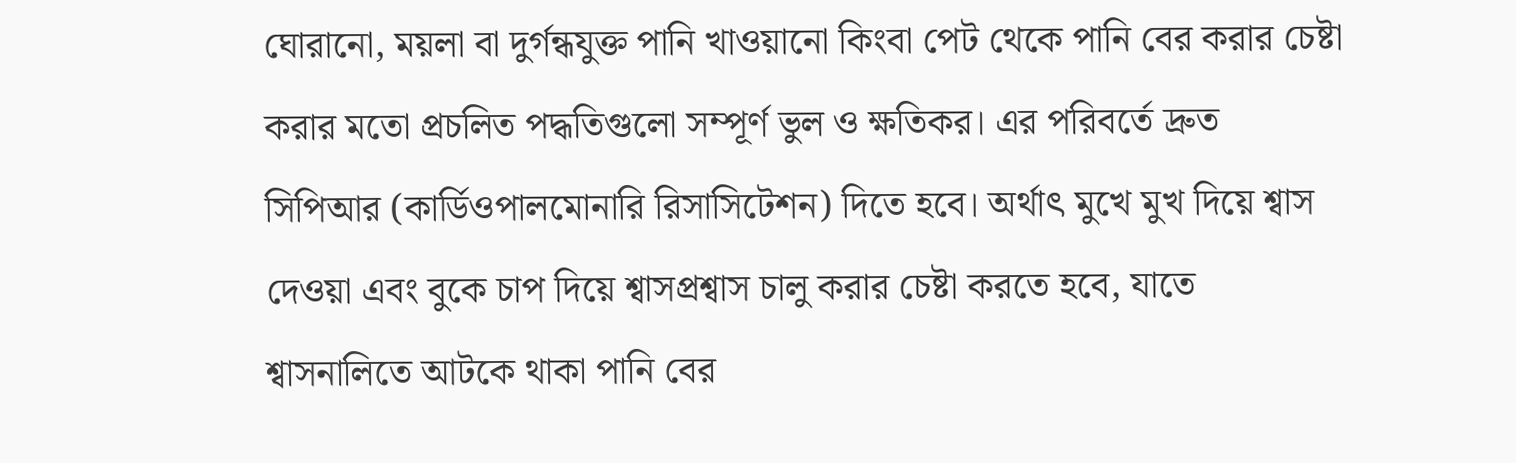ঘোরানো, ময়লা বা দুর্গন্ধযুক্ত পানি খাওয়ানো কিংবা পেট থেকে পানি বের করার চেষ্টা করার মতো প্রচলিত পদ্ধতিগুলো সম্পূর্ণ ভুল ও ক্ষতিকর। এর পরিবর্তে দ্রুত সিপিআর (কার্ডিওপালমোনারি রিসাসিটেশন) দিতে হবে। অর্থাৎ মুখে মুখ দিয়ে শ্বাস দেওয়া এবং বুকে চাপ দিয়ে শ্বাসপ্রশ্বাস চালু করার চেষ্টা করতে হবে, যাতে শ্বাসনালিতে আটকে থাকা পানি বের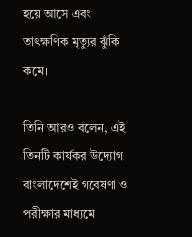হয়ে আসে এবং তাৎক্ষণিক মৃত্যুর ঝুঁকি কমে।

তিনি আরও বলেন, এই তিনটি কার্যকর উদ্যোগ বাংলাদেশেই গবেষণা ও পরীক্ষার মাধ্যমে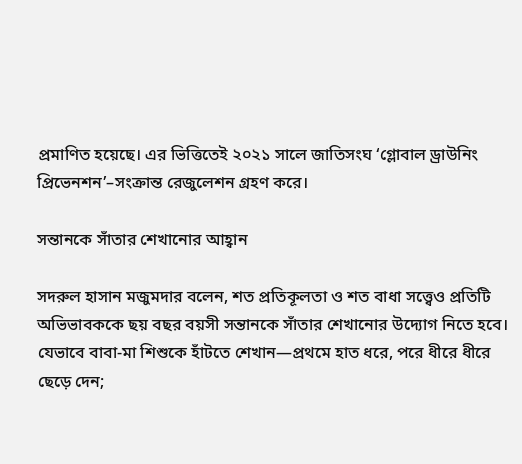প্রমাণিত হয়েছে। এর ভিত্তিতেই ২০২১ সালে জাতিসংঘ ‘গ্লোবাল ড্রাউনিং প্রিভেনশন’–সংক্রান্ত রেজুলেশন গ্রহণ করে।

সন্তানকে সাঁতার শেখানোর আহ্বান

সদরুল হাসান মজুমদার বলেন, শত প্রতিকূলতা ও শত বাধা সত্ত্বেও প্রতিটি অভিভাবককে ছয় বছর বয়সী সন্তানকে সাঁতার শেখানোর উদ্যোগ নিতে হবে। যেভাবে বাবা-মা শিশুকে হাঁটতে শেখান—প্রথমে হাত ধরে, পরে ধীরে ধীরে ছেড়ে দেন;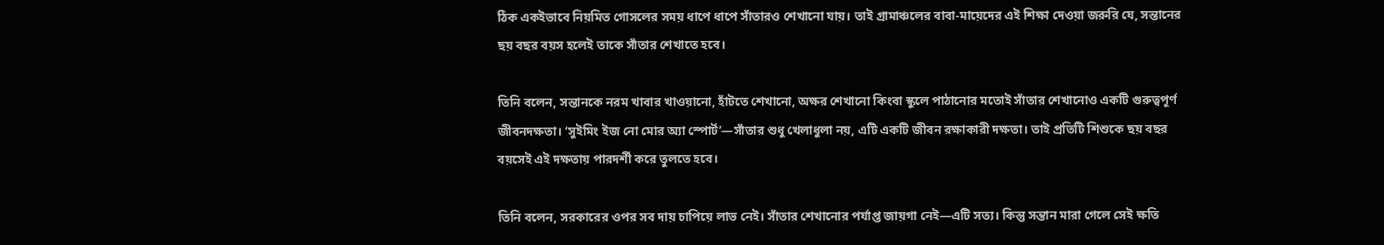ঠিক একইভাবে নিয়মিত গোসলের সময় ধাপে ধাপে সাঁতারও শেখানো যায়। তাই গ্রামাঞ্চলের বাবা-মায়েদের এই শিক্ষা দেওয়া জরুরি যে, সন্তানের ছয় বছর বয়স হলেই তাকে সাঁতার শেখাতে হবে।

তিনি বলেন, সন্তানকে নরম খাবার খাওয়ানো, হাঁটতে শেখানো, অক্ষর শেখানো কিংবা স্কুলে পাঠানোর মতোই সাঁতার শেখানোও একটি গুরুত্বপূর্ণ জীবনদক্ষতা। ‘সুইমিং ইজ নো মোর অ্যা স্পোর্ট’—সাঁতার শুধু খেলাধুলা নয়, এটি একটি জীবন রক্ষাকারী দক্ষতা। তাই প্রতিটি শিশুকে ছয় বছর বয়সেই এই দক্ষতায় পারদর্শী করে তুলতে হবে।

তিনি বলেন, সরকারের ওপর সব দায় চাপিয়ে লাভ নেই। সাঁতার শেখানোর পর্যাপ্ত জায়গা নেই—এটি সত্য। কিন্তু সন্তান মারা গেলে সেই ক্ষতি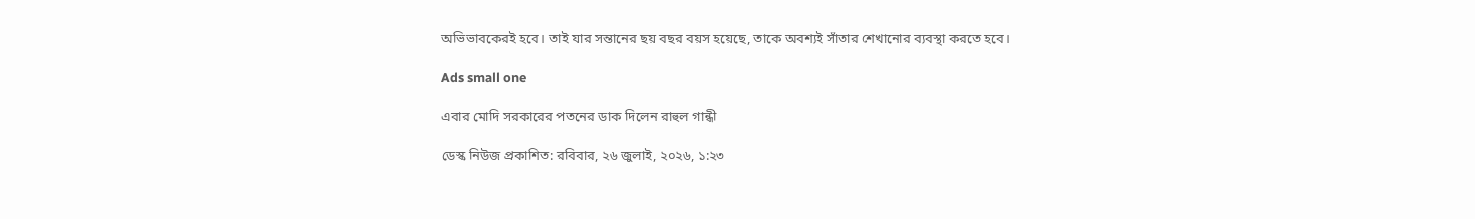অভিভাবকেরই হবে। তাই যার সন্তানের ছয় বছর বয়স হয়েছে, তাকে অবশ্যই সাঁতার শেখানোর ব্যবস্থা করতে হবে।

Ads small one

এবার মোদি সরকারের পতনের ডাক দিলেন রাহুল গান্ধী

ডেস্ক নিউজ প্রকাশিত: রবিবার, ২৬ জুলাই, ২০২৬, ১:২৩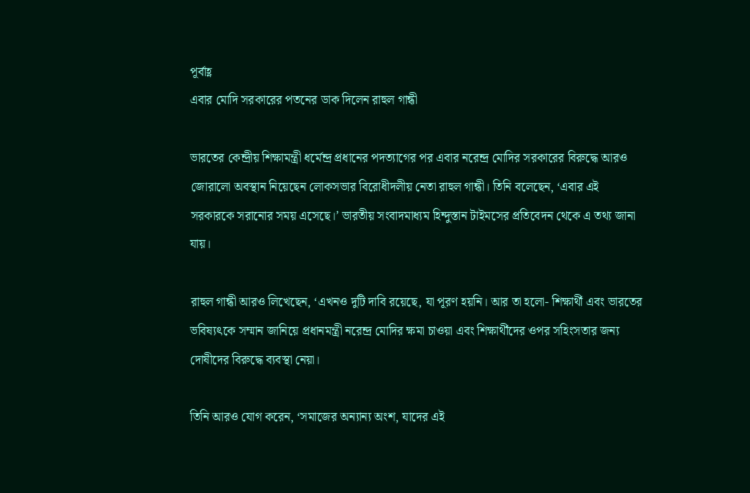পূর্বাহ্ণ
এবার মোদি সরকারের পতনের ডাক দিলেন রাহুল গান্ধী

ভারতের কেন্দ্রীয় শিক্ষামন্ত্রী ধর্মেন্দ্র প্রধানের পদত্যাগের পর এবার নরেন্দ্র মোদির সরকারের বিরুদ্ধে আরও জোরালো অবস্থান নিয়েছেন লোকসভার বিরোধীদলীয় নেতা রাহুল গান্ধী। তিনি বলেছেন, ‘এবার এই সরকারকে সরানোর সময় এসেছে।’ ভারতীয় সংবাদমাধ্যম হিন্দুস্তান টাইমসের প্রতিবেদন থেকে এ তথ্য জানা যায়।

রাহুল গান্ধী আরও লিখেছেন, ‘এখনও দুটি দাবি রয়েছে, যা পূরণ হয়নি। আর তা হলো- শিক্ষার্থী এবং ভারতের ভবিষ্যৎকে সম্মান জানিয়ে প্রধানমন্ত্রী নরেন্দ্র মোদির ক্ষমা চাওয়া এবং শিক্ষার্থীদের ওপর সহিংসতার জন্য দোষীদের বিরুদ্ধে ব্যবস্থা নেয়া।

তিনি আরও যোগ করেন, ‘সমাজের অন্যান্য অংশ, যাদের এই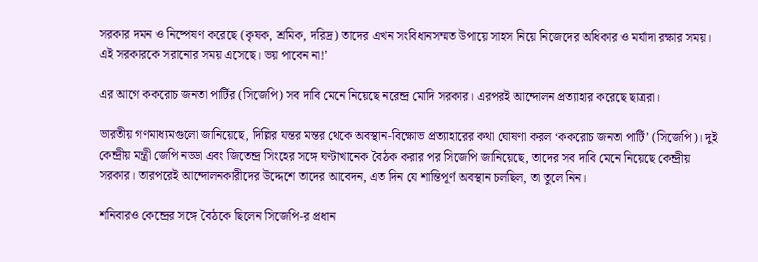সরকার দমন ও নিষ্পেষণ করেছে (কৃষক, শ্রমিক, দরিদ্র) তাদের এখন সংবিধানসম্মত উপায়ে সাহস নিয়ে নিজেদের অধিকার ও মর্যাদা রক্ষার সময়। এই সরকারকে সরানোর সময় এসেছে। ভয় পাবেন না!’

এর আগে ককরোচ জনতা পার্টির (সিজেপি) সব দাবি মেনে নিয়েছে নরেন্দ্র মোদি সরকার। এরপরই আন্দোলন প্রত্যাহার করেছে ছাত্ররা।

ভারতীয় গণমাধ্যমগুলো জানিয়েছে, দিল্লির যন্তর মন্তর থেকে অবস্থান-বিক্ষোভ প্রত্যাহারের কথা ঘোষণা করল ‘ককরোচ জনতা পার্টি’ (সিজেপি)। দুই কেন্দ্রীয় মন্ত্রী জেপি নড্ডা এবং জিতেন্দ্র সিংহের সঙ্গে ঘণ্টাখানেক বৈঠক করার পর সিজেপি জানিয়েছে, তাদের সব দাবি মেনে নিয়েছে কেন্দ্রীয় সরকার। তারপরেই আন্দোলনকারীদের উদ্দেশে তাদের আবেদন, এত দিন যে শান্তিপূর্ণ অবস্থান চলছিল, তা তুলে নিন।

শনিবারও কেন্দ্রের সঙ্গে বৈঠকে ছিলেন সিজেপি-র প্রধান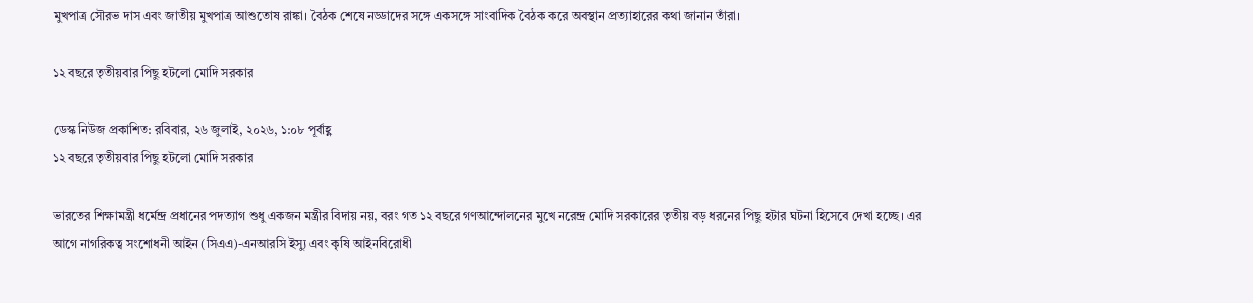মুখপাত্র সৌরভ দাস এবং জাতীয় মুখপাত্র আশুতোষ রাঙ্কা। বৈঠক শেষে নড্ডাদের সঙ্গে একসঙ্গে সাংবাদিক বৈঠক করে অবস্থান প্রত্যাহারের কথা জানান তাঁরা।

১২ বছরে তৃতীয়বার পিছু হটলো মোদি সরকার

ডেস্ক নিউজ প্রকাশিত: রবিবার, ২৬ জুলাই, ২০২৬, ১:০৮ পূর্বাহ্ণ
১২ বছরে তৃতীয়বার পিছু হটলো মোদি সরকার

ভারতের শিক্ষামন্ত্রী ধর্মেন্দ্র প্রধানের পদত্যাগ শুধু একজন মন্ত্রীর বিদায় নয়, বরং গত ১২ বছরে গণআন্দোলনের মুখে নরেন্দ্র মোদি সরকারের তৃতীয় বড় ধরনের পিছু হটার ঘটনা হিসেবে দেখা হচ্ছে। এর আগে নাগরিকত্ব সংশোধনী আইন (সিএএ)-এনআরসি ইস্যু এবং কৃষি আইনবিরোধী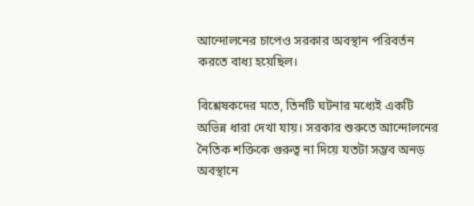আন্দোলনের চাপেও সরকার অবস্থান পরিবর্তন করতে বাধ্য হয়েছিল।

বিশ্লেষকদের মতে, তিনটি ঘটনার মধ্যেই একটি অভিন্ন ধারা দেখা যায়। সরকার শুরুতে আন্দোলনের নৈতিক শক্তিকে গুরুত্ব না দিয়ে যতটা সম্ভব অনড় অবস্থানে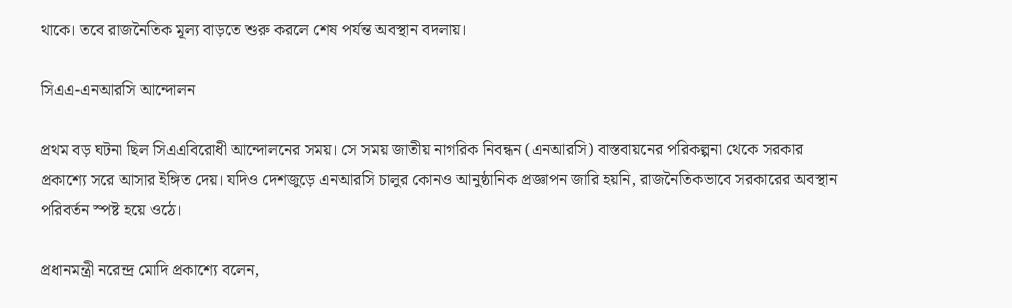থাকে। তবে রাজনৈতিক মূল্য বাড়তে শুরু করলে শেষ পর্যন্ত অবস্থান বদলায়।

সিএএ-এনআরসি আন্দোলন

প্রথম বড় ঘটনা ছিল সিএএবিরোধী আন্দোলনের সময়। সে সময় জাতীয় নাগরিক নিবন্ধন (এনআরসি) বাস্তবায়নের পরিকল্পনা থেকে সরকার প্রকাশ্যে সরে আসার ইঙ্গিত দেয়। যদিও দেশজুড়ে এনআরসি চালুর কোনও আনুষ্ঠানিক প্রজ্ঞাপন জারি হয়নি, রাজনৈতিকভাবে সরকারের অবস্থান পরিবর্তন স্পষ্ট হয়ে ওঠে।

প্রধানমন্ত্রী নরেন্দ্র মোদি প্রকাশ্যে বলেন,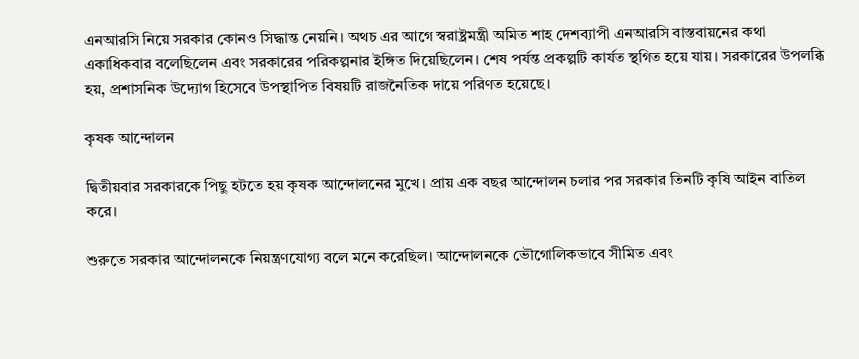এনআরসি নিয়ে সরকার কোনও সিদ্ধান্ত নেয়নি। অথচ এর আগে স্বরাষ্ট্রমন্ত্রী অমিত শাহ দেশব্যাপী এনআরসি বাস্তবায়নের কথা একাধিকবার বলেছিলেন এবং সরকারের পরিকল্পনার ইঙ্গিত দিয়েছিলেন। শেষ পর্যন্ত প্রকল্পটি কার্যত স্থগিত হয়ে যায়। সরকারের উপলব্ধি হয়, প্রশাসনিক উদ্যোগ হিসেবে উপস্থাপিত বিষয়টি রাজনৈতিক দায়ে পরিণত হয়েছে।

কৃষক আন্দোলন

দ্বিতীয়বার সরকারকে পিছু হটতে হয় কৃষক আন্দোলনের মুখে। প্রায় এক বছর আন্দোলন চলার পর সরকার তিনটি কৃষি আইন বাতিল করে।

শুরুতে সরকার আন্দোলনকে নিয়ন্ত্রণযোগ্য বলে মনে করেছিল। আন্দোলনকে ভৌগোলিকভাবে সীমিত এবং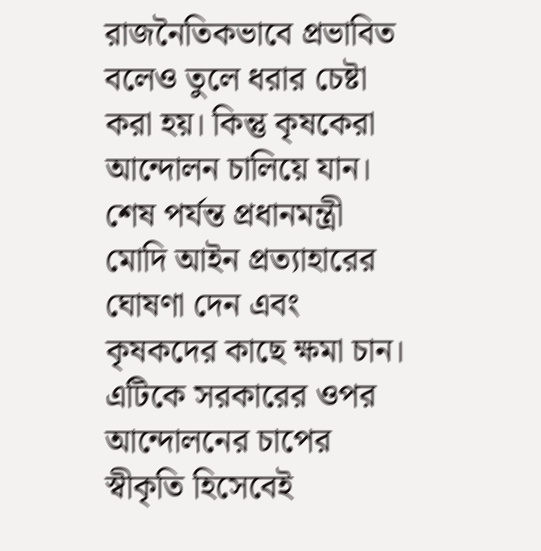রাজনৈতিকভাবে প্রভাবিত বলেও তুলে ধরার চেষ্টা করা হয়। কিন্তু কৃষকেরা আন্দোলন চালিয়ে যান। শেষ পর্যন্ত প্রধানমন্ত্রী মোদি আইন প্রত্যাহারের ঘোষণা দেন এবং কৃষকদের কাছে ক্ষমা চান। এটিকে সরকারের ওপর আন্দোলনের চাপের স্বীকৃতি হিসেবেই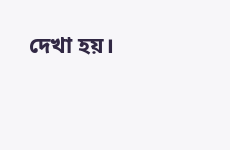দেখা হয়।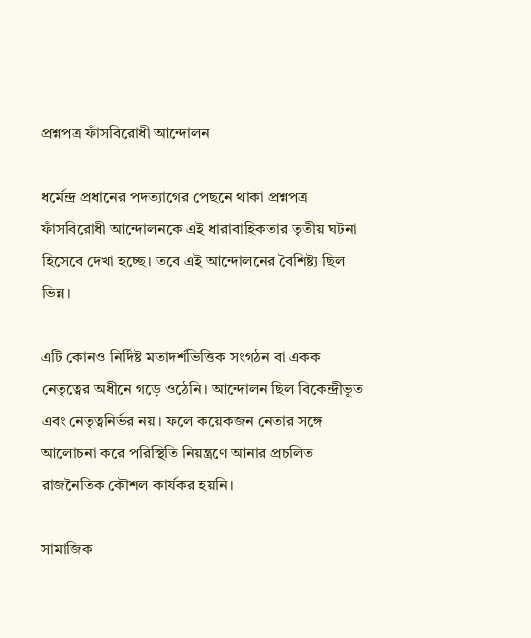প্রশ্নপত্র ফাঁসবিরোধী আন্দোলন

ধর্মেন্দ্র প্রধানের পদত্যাগের পেছনে থাকা প্রশ্নপত্র ফাঁসবিরোধী আন্দোলনকে এই ধারাবাহিকতার তৃতীয় ঘটনা হিসেবে দেখা হচ্ছে। তবে এই আন্দোলনের বৈশিষ্ট্য ছিল ভিন্ন।

এটি কোনও নির্দিষ্ট মতাদর্শভিত্তিক সংগঠন বা একক নেতৃত্বের অধীনে গড়ে ওঠেনি। আন্দোলন ছিল বিকেন্দ্রীভূত এবং নেতৃত্বনির্ভর নয়। ফলে কয়েকজন নেতার সঙ্গে আলোচনা করে পরিস্থিতি নিয়ন্ত্রণে আনার প্রচলিত রাজনৈতিক কৌশল কার্যকর হয়নি।

সামাজিক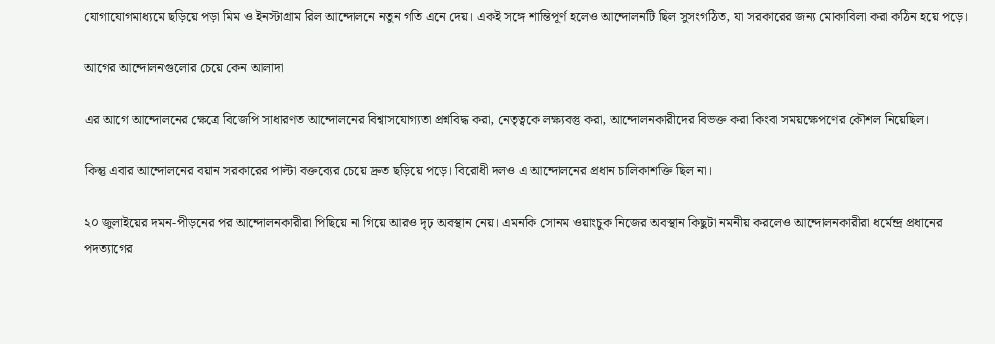যোগাযোগমাধ্যমে ছড়িয়ে পড়া মিম ও ইনস্টাগ্রাম রিল আন্দোলনে নতুন গতি এনে দেয়। একই সঙ্গে শান্তিপূর্ণ হলেও আন্দোলনটি ছিল সুসংগঠিত, যা সরকারের জন্য মোকাবিলা করা কঠিন হয়ে পড়ে।

আগের আন্দোলনগুলোর চেয়ে কেন আলাদা

এর আগে আন্দোলনের ক্ষেত্রে বিজেপি সাধারণত আন্দোলনের বিশ্বাসযোগ্যতা প্রশ্নবিদ্ধ করা, নেতৃত্বকে লক্ষ্যবস্তু করা, আন্দোলনকারীদের বিভক্ত করা কিংবা সময়ক্ষেপণের কৌশল নিয়েছিল।

কিন্তু এবার আন্দোলনের বয়ান সরকারের পাল্টা বক্তব্যের চেয়ে দ্রুত ছড়িয়ে পড়ে। বিরোধী দলও এ আন্দোলনের প্রধান চালিকাশক্তি ছিল না।

২০ জুলাইয়ের দমন-পীড়নের পর আন্দোলনকারীরা পিছিয়ে না গিয়ে আরও দৃঢ় অবস্থান নেয়। এমনকি সোনম ওয়াংচুক নিজের অবস্থান কিছুটা নমনীয় করলেও আন্দোলনকারীরা ধর্মেন্দ্র প্রধানের পদত্যাগের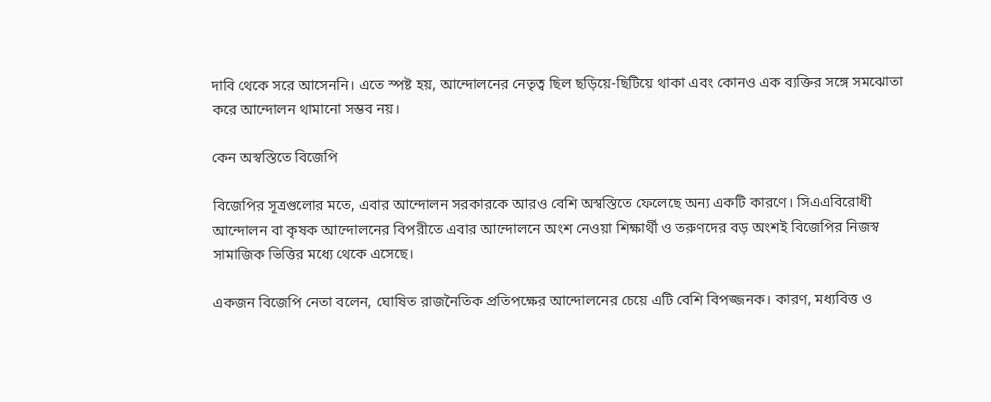দাবি থেকে সরে আসেননি। এতে স্পষ্ট হয়, আন্দোলনের নেতৃত্ব ছিল ছড়িয়ে-ছিটিয়ে থাকা এবং কোনও এক ব্যক্তির সঙ্গে সমঝোতা করে আন্দোলন থামানো সম্ভব নয়।

কেন অস্বস্তিতে বিজেপি

বিজেপির সূত্রগুলোর মতে, এবার আন্দোলন সরকারকে আরও বেশি অস্বস্তিতে ফেলেছে অন্য একটি কারণে। সিএএবিরোধী আন্দোলন বা কৃষক আন্দোলনের বিপরীতে এবার আন্দোলনে অংশ নেওয়া শিক্ষার্থী ও তরুণদের বড় অংশই বিজেপির নিজস্ব সামাজিক ভিত্তির মধ্যে থেকে এসেছে।

একজন বিজেপি নেতা বলেন, ঘোষিত রাজনৈতিক প্রতিপক্ষের আন্দোলনের চেয়ে এটি বেশি বিপজ্জনক। কারণ, মধ্যবিত্ত ও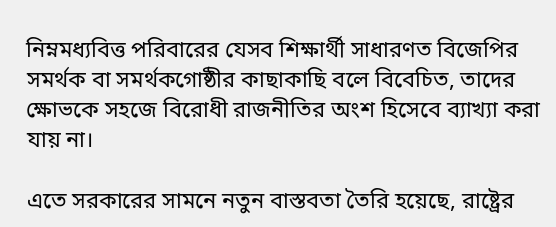নিম্নমধ্যবিত্ত পরিবারের যেসব শিক্ষার্থী সাধারণত বিজেপির সমর্থক বা সমর্থকগোষ্ঠীর কাছাকাছি বলে বিবেচিত, তাদের ক্ষোভকে সহজে বিরোধী রাজনীতির অংশ হিসেবে ব্যাখ্যা করা যায় না।

এতে সরকারের সামনে নতুন বাস্তবতা তৈরি হয়েছে, রাষ্ট্রের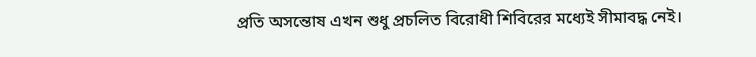প্রতি অসন্তোষ এখন শুধু প্রচলিত বিরোধী শিবিরের মধ্যেই সীমাবদ্ধ নেই।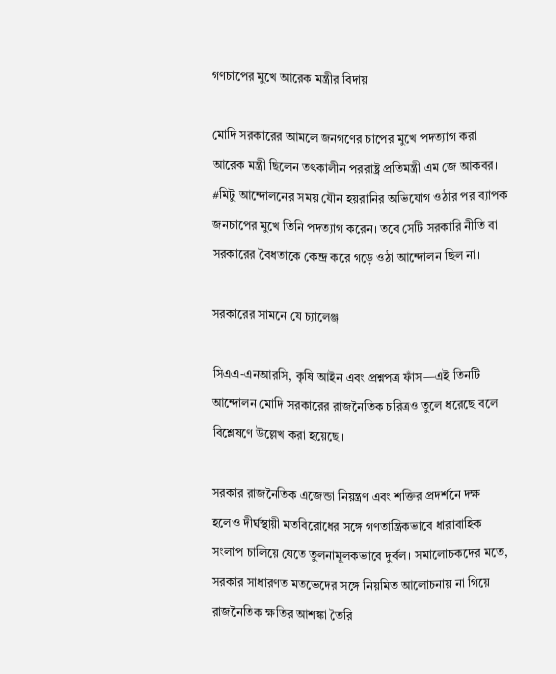গণচাপের মুখে আরেক মন্ত্রীর বিদায়

মোদি সরকারের আমলে জনগণের চাপের মুখে পদত্যাগ করা আরেক মন্ত্রী ছিলেন তৎকালীন পররাষ্ট্র প্রতিমন্ত্রী এম জে আকবর। #মিটু আন্দোলনের সময় যৌন হয়রানির অভিযোগ ওঠার পর ব্যাপক জনচাপের মুখে তিনি পদত্যাগ করেন। তবে সেটি সরকারি নীতি বা সরকারের বৈধতাকে কেন্দ্র করে গড়ে ওঠা আন্দোলন ছিল না।

সরকারের সামনে যে চ্যালেঞ্জ

সিএএ-এনআরসি, কৃষি আইন এবং প্রশ্নপত্র ফাঁস—এই তিনটি আন্দোলন মোদি সরকারের রাজনৈতিক চরিত্রও তুলে ধরেছে বলে বিশ্লেষণে উল্লেখ করা হয়েছে।

সরকার রাজনৈতিক এজেন্ডা নিয়ন্ত্রণ এবং শক্তির প্রদর্শনে দক্ষ হলেও দীর্ঘস্থায়ী মতবিরোধের সঙ্গে গণতান্ত্রিকভাবে ধারাবাহিক সংলাপ চালিয়ে যেতে তুলনামূলকভাবে দুর্বল। সমালোচকদের মতে, সরকার সাধারণত মতভেদের সঙ্গে নিয়মিত আলোচনায় না গিয়ে রাজনৈতিক ক্ষতির আশঙ্কা তৈরি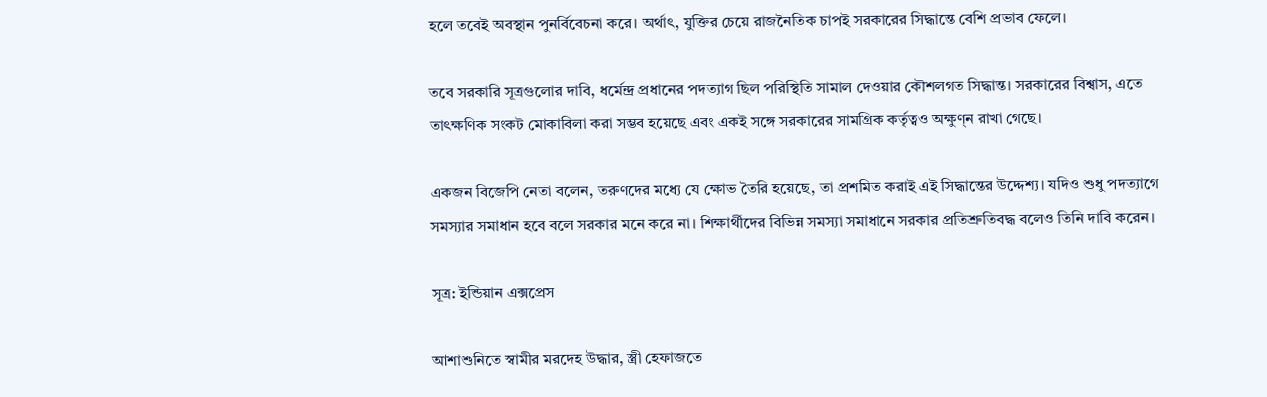হলে তবেই অবস্থান পুনর্বিবেচনা করে। অর্থাৎ, যুক্তির চেয়ে রাজনৈতিক চাপই সরকারের সিদ্ধান্তে বেশি প্রভাব ফেলে।

তবে সরকারি সূত্রগুলোর দাবি, ধর্মেন্দ্র প্রধানের পদত্যাগ ছিল পরিস্থিতি সামাল দেওয়ার কৌশলগত সিদ্ধান্ত। সরকারের বিশ্বাস, এতে তাৎক্ষণিক সংকট মোকাবিলা করা সম্ভব হয়েছে এবং একই সঙ্গে সরকারের সামগ্রিক কর্তৃত্বও অক্ষুণ্ন রাখা গেছে।

একজন বিজেপি নেতা বলেন, তরুণদের মধ্যে যে ক্ষোভ তৈরি হয়েছে, তা প্রশমিত করাই এই সিদ্ধান্তের উদ্দেশ্য। যদিও শুধু পদত্যাগে সমস্যার সমাধান হবে বলে সরকার মনে করে না। শিক্ষার্থীদের বিভিন্ন সমস্যা সমাধানে সরকার প্রতিশ্রুতিবদ্ধ বলেও তিনি দাবি করেন।

সূত্র: ইন্ডিয়ান এক্সপ্রেস

আশাশুনিতে স্বামীর মরদেহ উদ্ধার, স্ত্রী হেফাজতে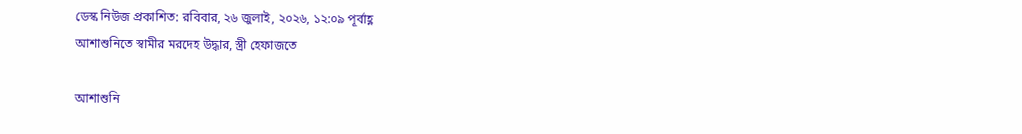ডেস্ক নিউজ প্রকাশিত: রবিবার, ২৬ জুলাই, ২০২৬, ১২:০৯ পূর্বাহ্ণ
আশাশুনিতে স্বামীর মরদেহ উদ্ধার, স্ত্রী হেফাজতে

আশাশুনি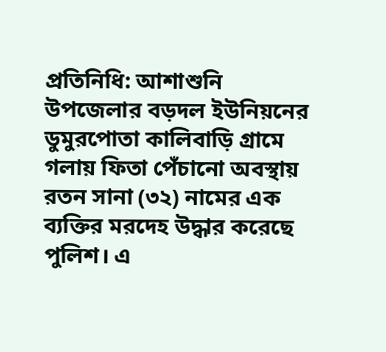প্রতিনিধি: আশাশুনি উপজেলার বড়দল ইউনিয়নের ডুমুরপোতা কালিবাড়ি গ্রামে গলায় ফিতা পেঁচানো অবস্থায় রতন সানা (৩২) নামের এক ব্যক্তির মরদেহ উদ্ধার করেছে পুলিশ। এ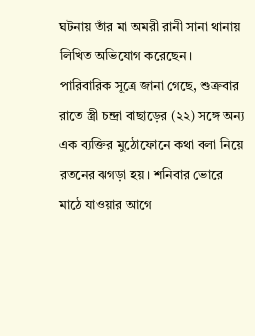ঘটনায় তাঁর মা অমরী রানী সানা থানায় লিখিত অভিযোগ করেছেন।
পারিবারিক সূত্রে জানা গেছে, শুক্রবার রাতে স্ত্রী চন্দ্রা বাছাড়ের (২২) সঙ্গে অন্য এক ব্যক্তির মুঠোফোনে কথা বলা নিয়ে রতনের ঝগড়া হয়। শনিবার ভোরে মাঠে যাওয়ার আগে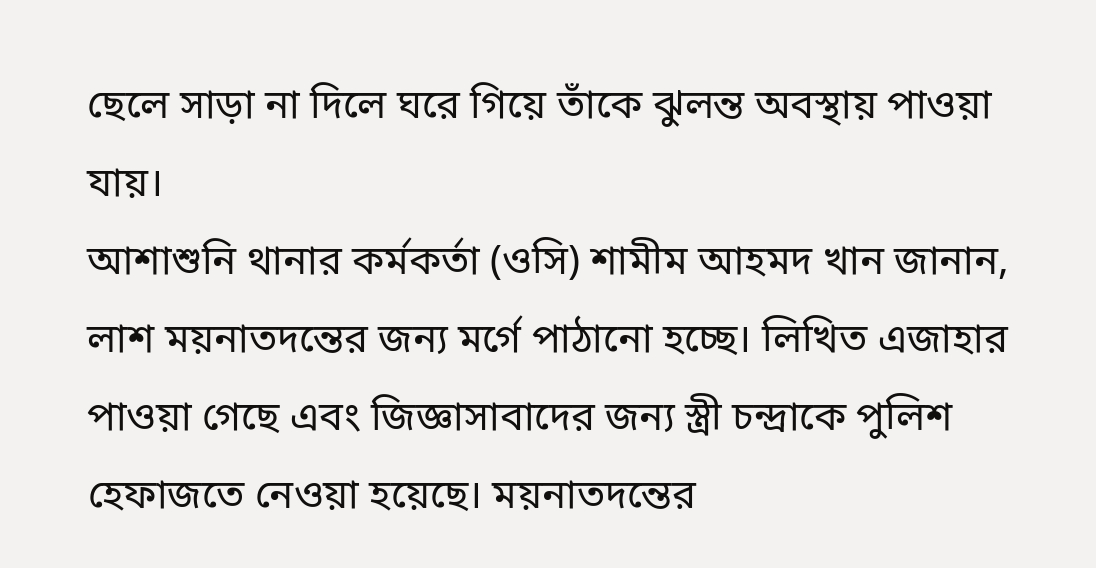ছেলে সাড়া না দিলে ঘরে গিয়ে তাঁকে ঝুলন্ত অবস্থায় পাওয়া যায়।
আশাশুনি থানার কর্মকর্তা (ওসি) শামীম আহমদ খান জানান, লাশ ময়নাতদন্তের জন্য মর্গে পাঠানো হচ্ছে। লিখিত এজাহার পাওয়া গেছে এবং জিজ্ঞাসাবাদের জন্য স্ত্রী চন্দ্রাকে পুলিশ হেফাজতে নেওয়া হয়েছে। ময়নাতদন্তের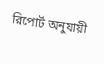রিপোর্ট অনুযায়ী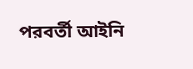পরবর্তী আইনি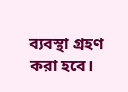ব্যবস্থা গ্রহণ করা হবে।